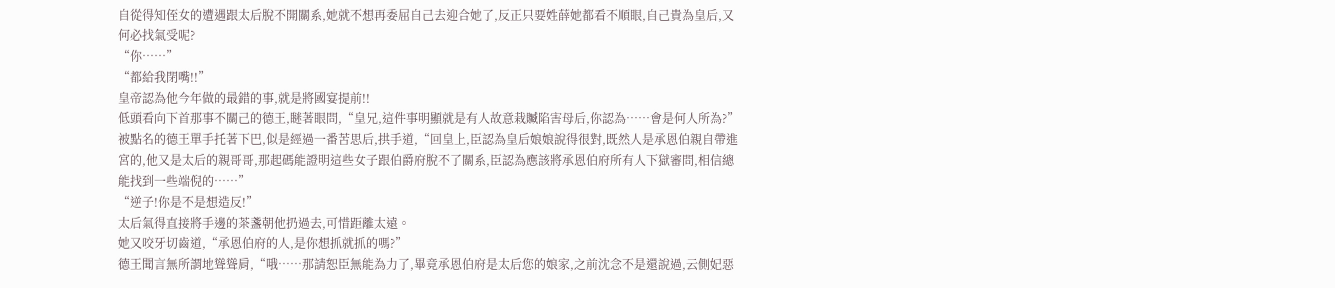自從得知侄女的遭遇跟太后脫不開關系,她就不想再委屈自己去迎合她了,反正只要姓薛她都看不順眼,自己貴為皇后,又何必找氣受呢?
“你……”
“都給我閉嘴!!”
皇帝認為他今年做的最錯的事,就是將國宴提前!!
低頭看向下首那事不關己的德王,瞇著眼問,“皇兄,這件事明顯就是有人故意栽贓陷害母后,你認為……會是何人所為?”
被點名的德王單手托著下巴,似是經過一番苦思后,拱手道,“回皇上,臣認為皇后娘娘說得很對,既然人是承恩伯親自帶進宮的,他又是太后的親哥哥,那起碼能證明這些女子跟伯爵府脫不了關系,臣認為應該將承恩伯府所有人下獄審問,相信總能找到一些端倪的……”
“逆子!你是不是想造反!”
太后氣得直接將手邊的茶盞朝他扔過去,可惜距離太遠。
她又咬牙切齒道,“承恩伯府的人,是你想抓就抓的嗎?”
德王聞言無所謂地聳聳肩,“哦……那請恕臣無能為力了,畢竟承恩伯府是太后您的娘家,之前沈念不是還說過,云側妃惡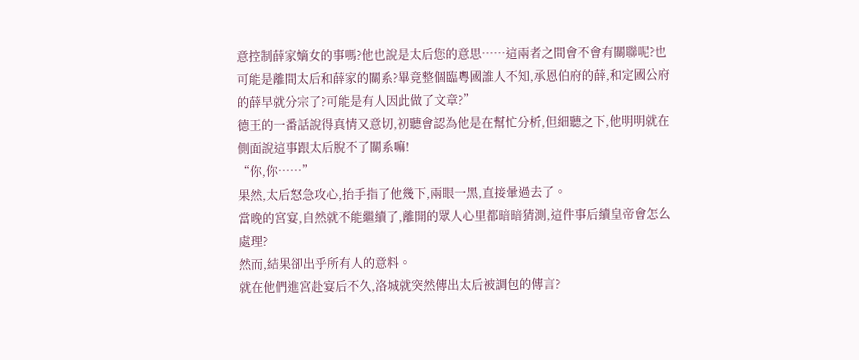意控制薛家嫡女的事嗎?他也說是太后您的意思……這兩者之間會不會有關聯呢?也可能是離間太后和薛家的關系?畢竟整個臨粵國誰人不知,承恩伯府的薛,和定國公府的薛早就分宗了?可能是有人因此做了文章?”
德王的一番話說得真情又意切,初聽會認為他是在幫忙分析,但細聽之下,他明明就在側面說這事跟太后脫不了關系嘛!
“你,你……”
果然,太后怒急攻心,抬手指了他幾下,兩眼一黑,直接暈過去了。
當晚的宮宴,自然就不能繼續了,離開的眾人心里都暗暗猜測,這件事后續皇帝會怎么處理?
然而,結果卻出乎所有人的意料。
就在他們進宮赴宴后不久,洛城就突然傳出太后被調包的傳言?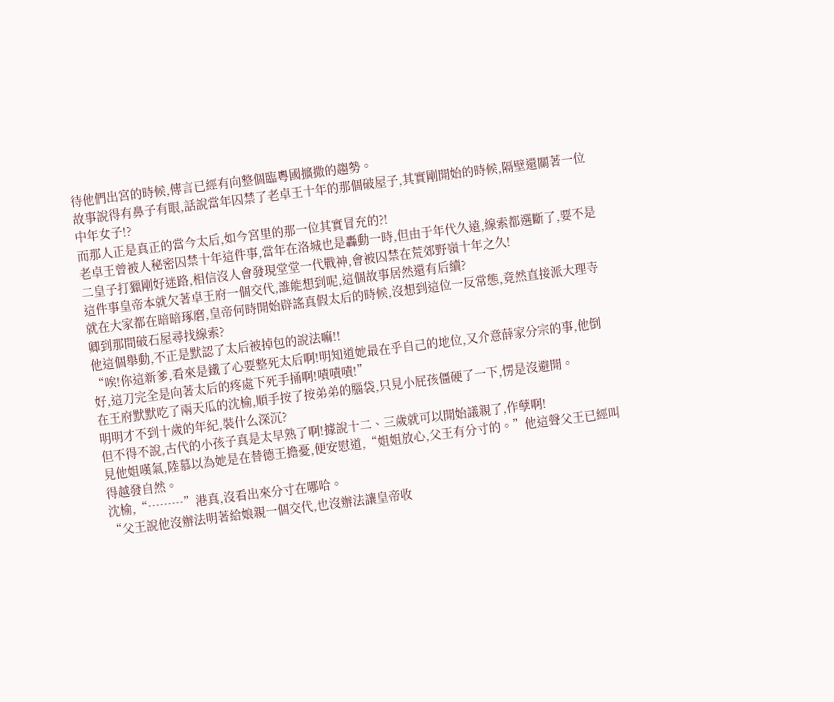待他們出宮的時候,傳言已經有向整個臨粵國擴撒的趨勢。
故事說得有鼻子有眼,話說當年囚禁了老卓王十年的那個破屋子,其實剛開始的時候,隔壁還關著一位中年女子!?
而那人正是真正的當今太后,如今宮里的那一位其實冒充的?!
老卓王曾被人秘密囚禁十年這件事,當年在洛城也是轟動一時,但由于年代久遠,線索都選斷了,要不是二皇子打獵剛好迷路,相信沒人會發現堂堂一代戰神,會被囚禁在荒郊野嶺十年之久!
這件事皇帝本就欠著卓王府一個交代,誰能想到呢,這個故事居然還有后續?
就在大家都在暗暗琢磨,皇帝何時開始辟謠真假太后的時候,沒想到這位一反常態,竟然直接派大理寺卿到那間破石屋尋找線索?
他這個舉動,不正是默認了太后被掉包的說法嘛!!
“唉!你這新爹,看來是鐵了心要整死太后啊!明知道她最在乎自己的地位,又介意薛家分宗的事,他倒好,這刀完全是向著太后的疼處下死手捅啊!嘖嘖嘖!”
在王府默默吃了兩天瓜的沈榆,順手按了按弟弟的腦袋,只見小屁孩僵硬了一下,愣是沒避開。
明明才不到十歲的年紀,裝什么深沉?
但不得不說,古代的小孩子真是太早熟了啊!據說十二、三歲就可以開始議親了,作孽啊!
見他姐嘆氣,陸慕以為她是在替德王擔憂,便安慰道,“姐姐放心,父王有分寸的。”他這聲父王已經叫得越發自然。
沈榆,“………”港真,沒看出來分寸在哪哈。
“父王說他沒辦法明著給娘親一個交代,也沒辦法讓皇帝收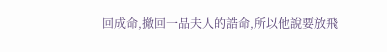回成命,撤回一品夫人的誥命,所以他說要放飛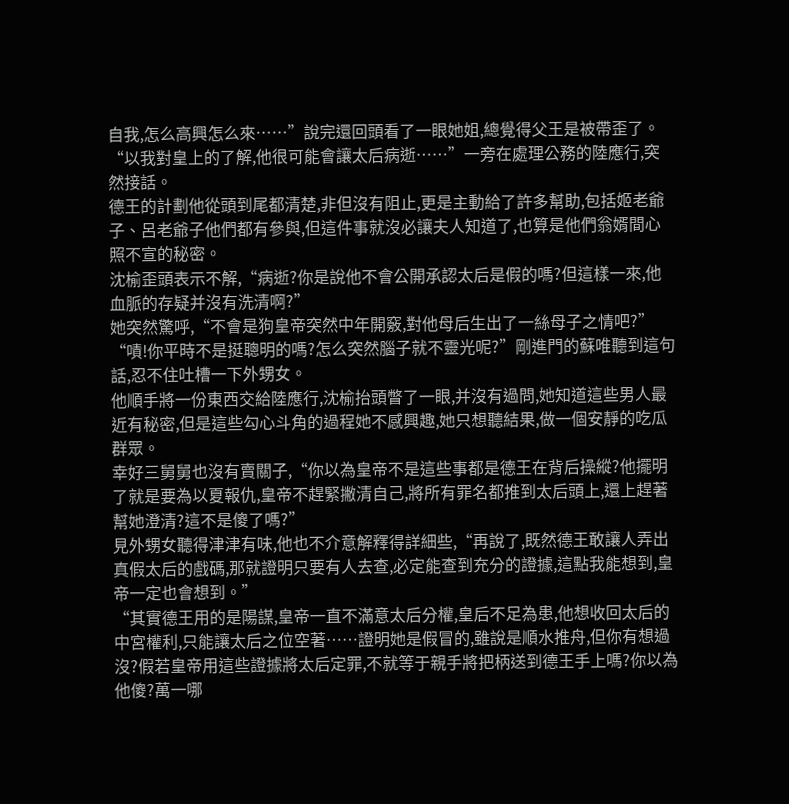自我,怎么高興怎么來……”說完還回頭看了一眼她姐,總覺得父王是被帶歪了。
“以我對皇上的了解,他很可能會讓太后病逝……”一旁在處理公務的陸應行,突然接話。
德王的計劃他從頭到尾都清楚,非但沒有阻止,更是主動給了許多幫助,包括姬老爺子、呂老爺子他們都有參與,但這件事就沒必讓夫人知道了,也算是他們翁婿間心照不宣的秘密。
沈榆歪頭表示不解,“病逝?你是說他不會公開承認太后是假的嗎?但這樣一來,他血脈的存疑并沒有洗清啊?”
她突然驚呼,“不會是狗皇帝突然中年開竅,對他母后生出了一絲母子之情吧?”
“嘖!你平時不是挺聰明的嗎?怎么突然腦子就不靈光呢?”剛進門的蘇唯聽到這句話,忍不住吐槽一下外甥女。
他順手將一份東西交給陸應行,沈榆抬頭瞥了一眼,并沒有過問,她知道這些男人最近有秘密,但是這些勾心斗角的過程她不感興趣,她只想聽結果,做一個安靜的吃瓜群眾。
幸好三舅舅也沒有賣關子,“你以為皇帝不是這些事都是德王在背后操縱?他擺明了就是要為以夏報仇,皇帝不趕緊撇清自己,將所有罪名都推到太后頭上,還上趕著幫她澄清?這不是傻了嗎?”
見外甥女聽得津津有味,他也不介意解釋得詳細些,“再說了,既然德王敢讓人弄出真假太后的戲碼,那就證明只要有人去查,必定能查到充分的證據,這點我能想到,皇帝一定也會想到。”
“其實德王用的是陽謀,皇帝一直不滿意太后分權,皇后不足為患,他想收回太后的中宮權利,只能讓太后之位空著……證明她是假冒的,雖說是順水推舟,但你有想過沒?假若皇帝用這些證據將太后定罪,不就等于親手將把柄送到德王手上嗎?你以為他傻?萬一哪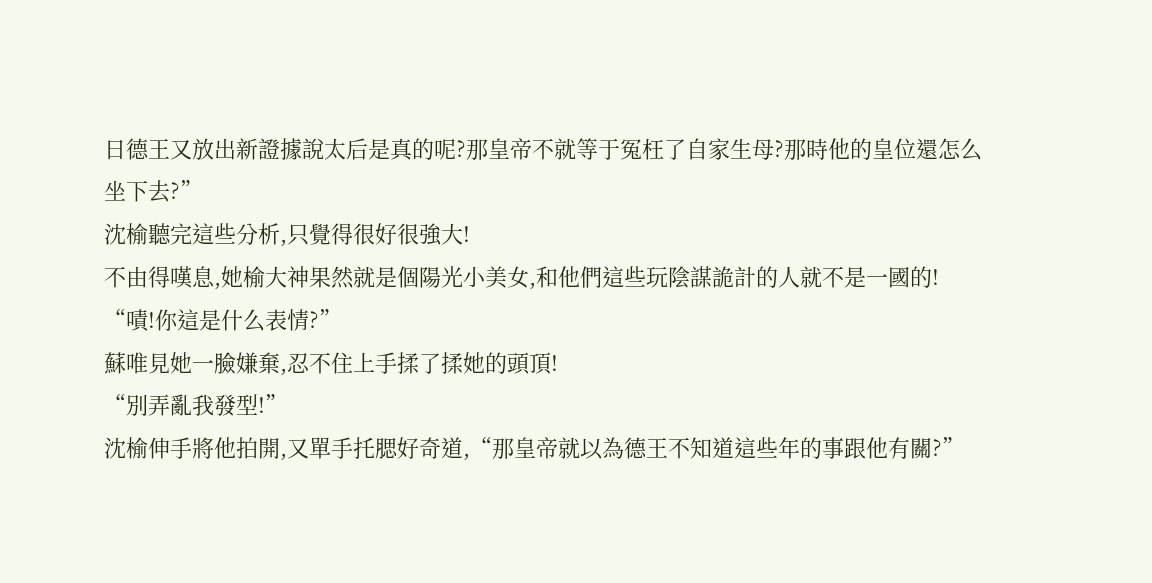日德王又放出新證據說太后是真的呢?那皇帝不就等于冤枉了自家生母?那時他的皇位還怎么坐下去?”
沈榆聽完這些分析,只覺得很好很強大!
不由得嘆息,她榆大神果然就是個陽光小美女,和他們這些玩陰謀詭計的人就不是一國的!
“嘖!你這是什么表情?”
蘇唯見她一臉嫌棄,忍不住上手揉了揉她的頭頂!
“別弄亂我發型!”
沈榆伸手將他拍開,又單手托腮好奇道,“那皇帝就以為德王不知道這些年的事跟他有關?”